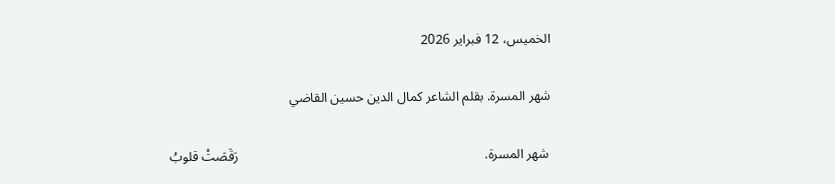الخميس، 12 فبراير 2026

شهر المسرة. بقلم الشاعر كمال الدين حسين القاضي

 شهر المسرة.                                                                         رَقَصَتْ قلوبُ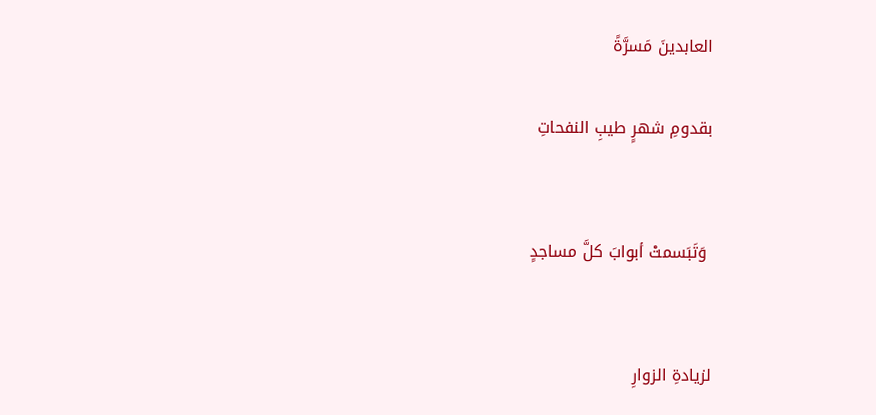العابدينَ مَسرَّةً

بقدومِ شهرٍ طيبِ النفحاتِ


 وَتَبَسمتْ أبوابَ كلَّ مساجدٍ


لزيادةِ الزوارِ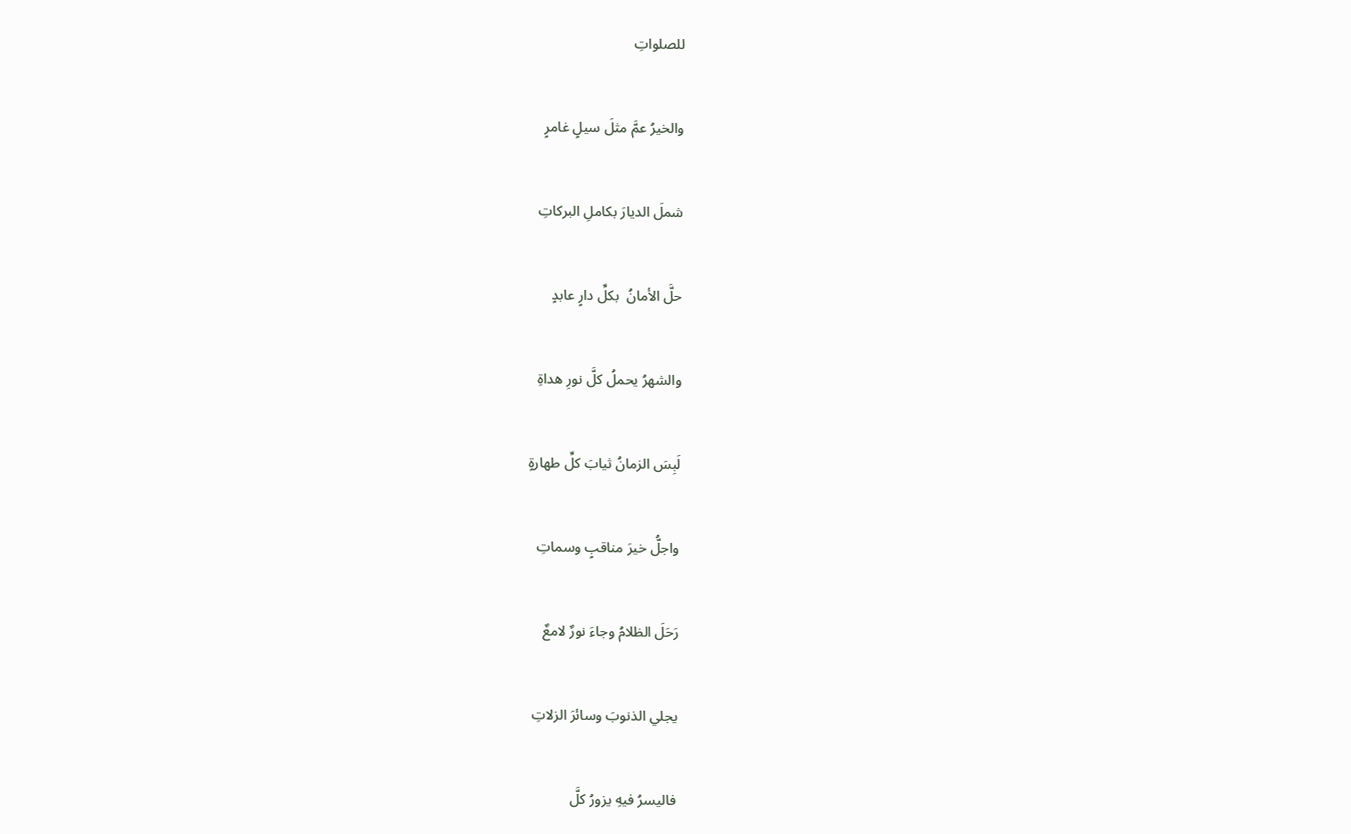للصلواتِ


والخيرُ عمَّ مثلَ سيلٍ غامرٍ


شملَ الديارَ بكاملِ البركاتِ


حلَّ الأمانُ  بكلِّ دارٍ عابدٍ


والشهرُ يحملُ كلَّ نورِ هداةِ


لَبِسَ الزمانُ ثيابَ كلِّ طهارةٍ


واجلُّ خيرَ مناقبٍ وسماتِ


رَحَلَ الظلامُ وجاءَ نورٌ لامعٌ


يجلي الذنوبَ وسائرَ الزلاتِ


فاليسرُ فيهِ يزورُ كلَّ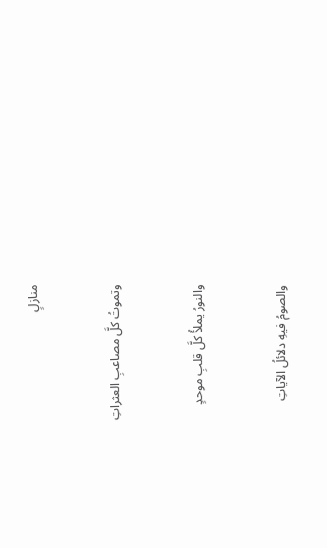منازلٍ


وتموتُ كلَّ مصاعبِ العثراتِ


والنورُ يملأُ كلَّ قلبِ موحدٍ


والصومُ فيهِ دلائلُ الآياتِ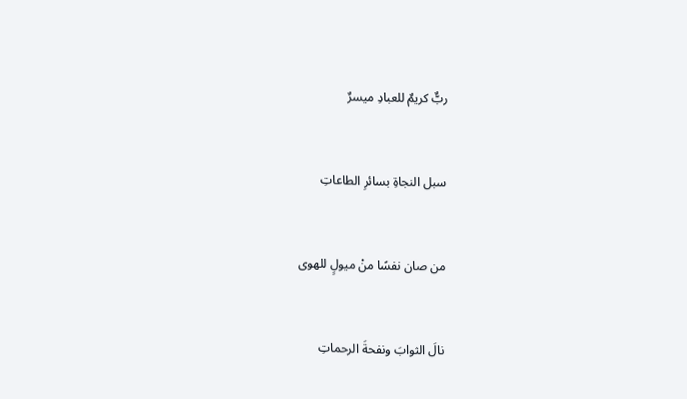ربٌّ كريمٌ للعبادِ ميسرٌ


سبل النجاةِ بسائرِ الطاعاتِ


من صان نفسًا منْ ميولٍ للهوى


نالَ الثوابَ ونفحةَ الرحماتِ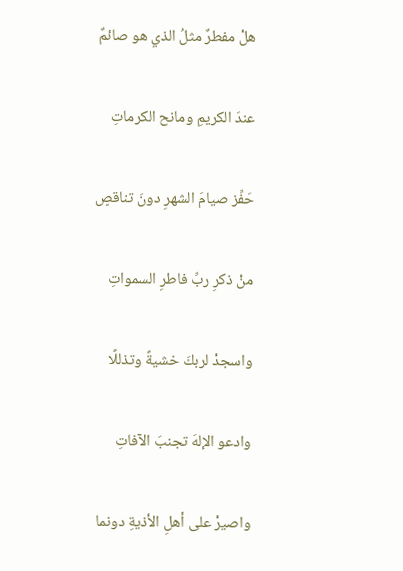هلْ مفطرٌ مثلُ الذي هو صائمٌ


عندَ الكريمِ ومانح الكرماتِ


حَفِّز صيامَ الشهرِ دونَ تناقصٍ


منْ ذكرِ ربِّ فاطرِ السمواتِ


واسجدْ لربكَ خشيةً وتذللًا


وادعو الإلهَ تجنبَ الآفاتِ


واصيرْ على أهلِ الأذيةِ دونما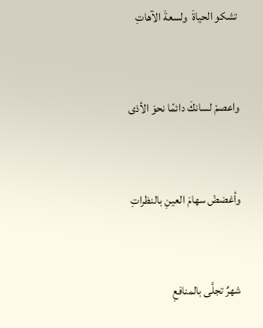تشكو الحياةَ  ولسعةَ الآهاتِ


واعصمْ لسانكَ دائمًا نحوَ الأذى


وأغضضْ سهامَ العينِ بالنظراتِ


شهرٌ تجلَّى بالمنافعِ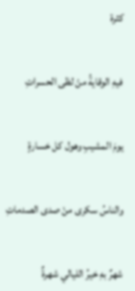كثرة


فيهِ الوقايةُ منْ لظى الحسراتِ


يومَ المشيبِ وهول كل خسارةٍ


والناسُ سكرى منْ صدى الصدماتِ


شهرٌ بهِ خيرُ الليالي شهرةٌ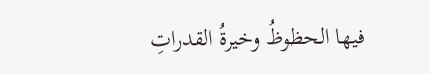فيها الحظوظُ وخيرةُ القدراتِ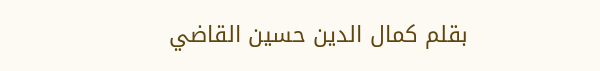بقلم كمال الدين حسين القاضي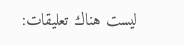ليست هناك تعليقات: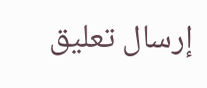إرسال تعليق